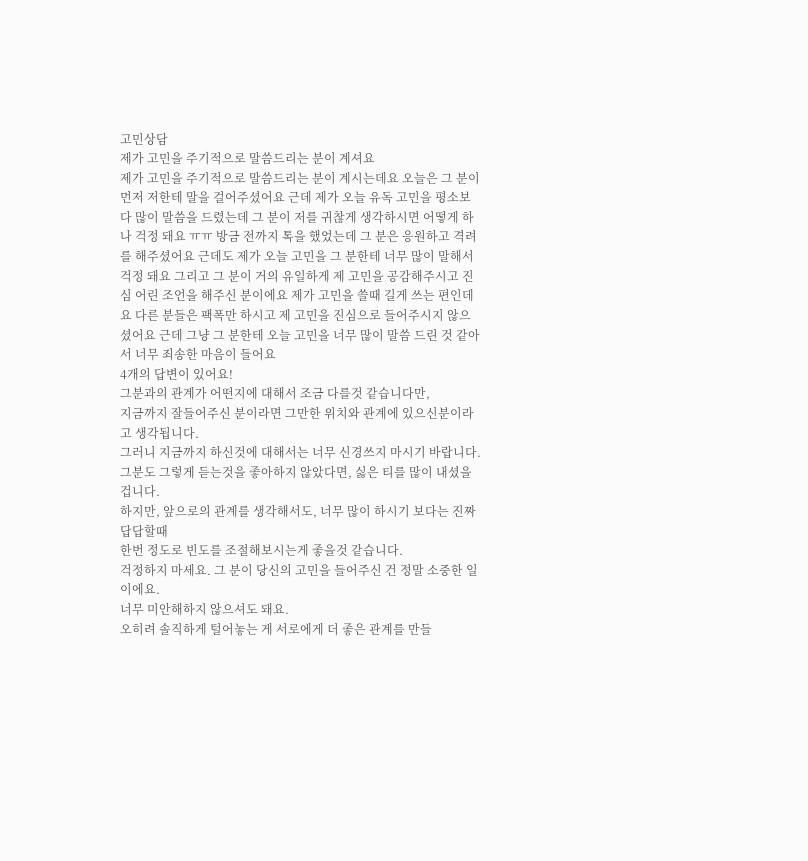고민상담
제가 고민을 주기적으로 말씀드리는 분이 계셔요
제가 고민을 주기적으로 말씀드리는 분이 계시는데요 오늘은 그 분이 먼저 저한테 말을 걸어주셨어요 근데 제가 오늘 유독 고민을 평소보다 많이 말씀을 드렸는데 그 분이 저를 귀찮게 생각하시면 어떻게 하나 걱정 돼요 ㅠㅠ 방금 전까지 톡을 했었는데 그 분은 응원하고 격려를 해주셨어요 근데도 제가 오늘 고민을 그 분한테 너무 많이 말해서 걱정 돼요 그리고 그 분이 거의 유일하게 제 고민을 공감해주시고 진심 어린 조언을 해주신 분이에요 제가 고민을 쓸때 길게 쓰는 편인데요 다른 분들은 팩폭만 하시고 제 고민을 진심으로 들어주시지 않으셨어요 근데 그냥 그 분한테 오늘 고민을 너무 많이 말씀 드린 것 같아서 너무 죄송한 마음이 들어요
4개의 답변이 있어요!
그분과의 관계가 어떤지에 대해서 조금 다를것 같습니다만,
지금까지 잘들어주신 분이라면 그만한 위치와 관계에 있으신분이라고 생각됩니다.
그러니 지금까지 하신것에 대해서는 너무 신경쓰지 마시기 바랍니다.
그분도 그렇게 듣는것을 좋아하지 않았다면, 싫은 티를 많이 내셨을겁니다.
하지만, 앞으로의 관계를 생각해서도, 너무 많이 하시기 보다는 진짜 답답할때
한번 정도로 빈도를 조절해보시는게 좋을것 같습니다.
걱정하지 마세요. 그 분이 당신의 고민을 들어주신 건 정말 소중한 일이에요.
너무 미안해하지 않으셔도 돼요.
오히려 솔직하게 털어놓는 게 서로에게 더 좋은 관계를 만들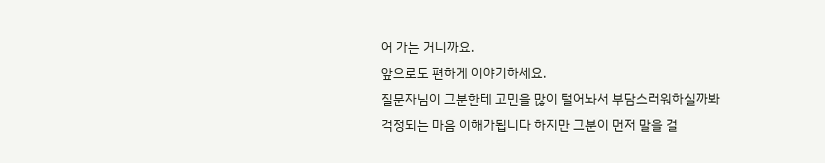어 가는 거니까요.
앞으로도 편하게 이야기하세요.
질문자님이 그분한테 고민을 많이 털어놔서 부담스러워하실까봐 걱정되는 마음 이해가됩니다 하지만 그분이 먼저 말을 걸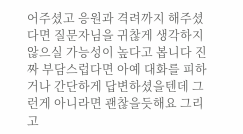어주셨고 응원과 격려까지 해주셨다면 질문자님을 귀찮게 생각하지않으실 가능성이 높다고 봅니다 진짜 부담스럽다면 아예 대화를 피하거나 간단하게 답변하셨을텐데 그런게 아니라면 괜찮을듯해요 그리고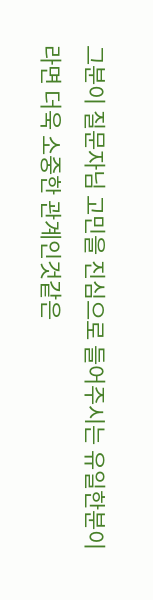그분이 질문자님 고민을 진심으로 들어주시는 유일한분이라면 더욱 소중한 관계인것같은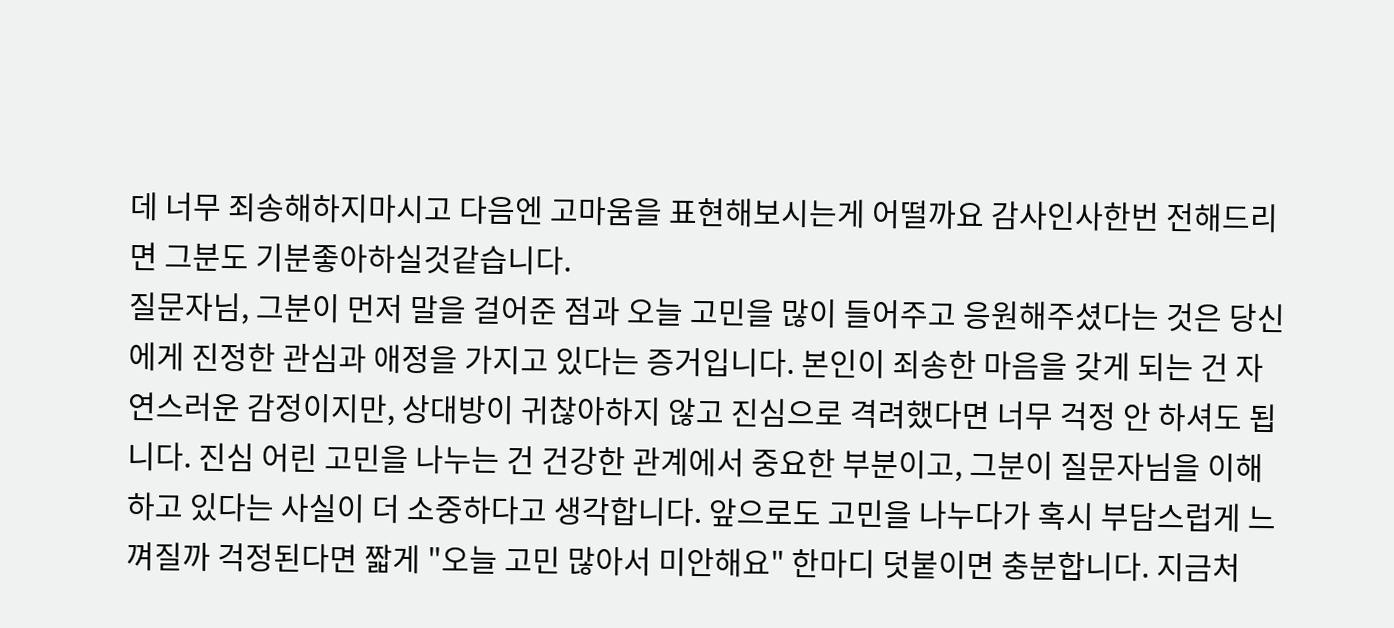데 너무 죄송해하지마시고 다음엔 고마움을 표현해보시는게 어떨까요 감사인사한번 전해드리면 그분도 기분좋아하실것같습니다.
질문자님, 그분이 먼저 말을 걸어준 점과 오늘 고민을 많이 들어주고 응원해주셨다는 것은 당신에게 진정한 관심과 애정을 가지고 있다는 증거입니다. 본인이 죄송한 마음을 갖게 되는 건 자연스러운 감정이지만, 상대방이 귀찮아하지 않고 진심으로 격려했다면 너무 걱정 안 하셔도 됩니다. 진심 어린 고민을 나누는 건 건강한 관계에서 중요한 부분이고, 그분이 질문자님을 이해하고 있다는 사실이 더 소중하다고 생각합니다. 앞으로도 고민을 나누다가 혹시 부담스럽게 느껴질까 걱정된다면 짧게 "오늘 고민 많아서 미안해요" 한마디 덧붙이면 충분합니다. 지금처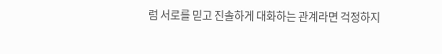럼 서로를 믿고 진솔하게 대화하는 관계라면 걱정하지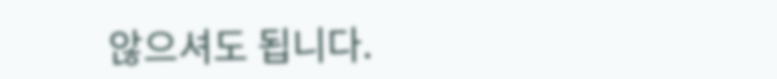않으셔도 됩니다.